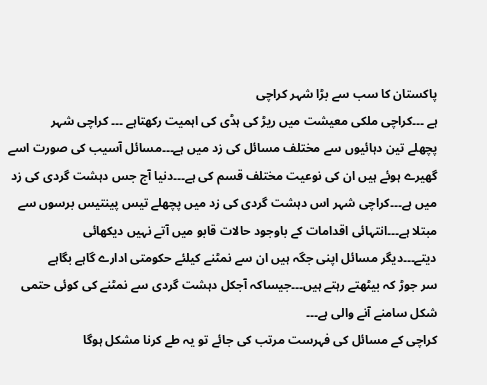پاکستان کا سب سے بڑا شہر کراچی
ہے ۔۔۔کراچی ملکی معیشت میں ریڑ کی ہڈی کی اہمیت رکھتاہے ۔۔۔ کراچی شہر
پچھلے تین دہائیوں سے مختلف مسائل کی زد میں ہے۔۔۔مسائل آسیب کی صورت اسے
گھیرے ہوئے ہیں ان کی نوعیت مختلف قسم کی ہے۔۔۔دنیا آج جس دہشت گردی کی زد
میں ہے۔۔۔کراچی شہر اس دہشت گردی کی زد میں پچھلے تیس پینتیس برسوں سے
مبتلا ہے۔۔۔انتہائی اقدامات کے باوجود حالات قابو میں آتے نہیں دیکھائی
دیتے۔۔۔دیگر مسائل اپنی جگہ ہیں ان سے نمٹنے کیلئے حکومتی ادارے گاہے بگاہے
سر جوڑ کہ بیٹھتے رہتے ہیں۔۔۔جیساکہ آجکل دہشت گردی سے نمٹنے کی کوئی حتمی
شکل سامنے آنے والی ہے۔۔۔
کراچی کے مسائل کی فہرست مرتب کی جائے تو یہ طے کرنا مشکل ہوگا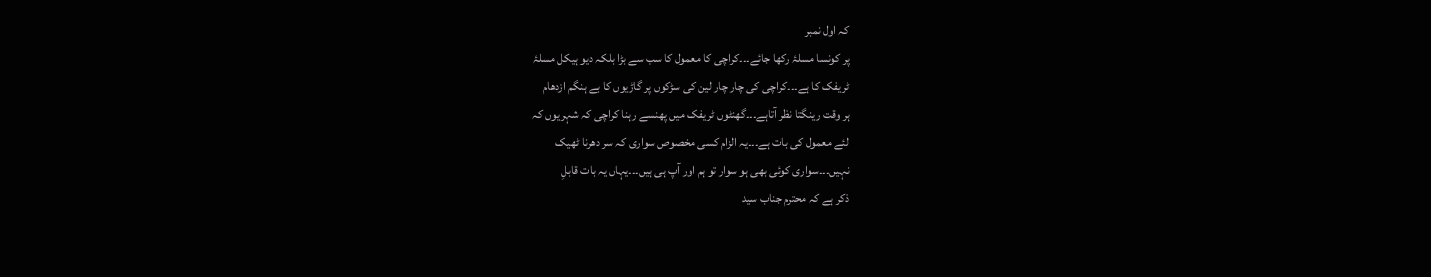کہ اول نمبر
پر کونسا مسلۂ رکھا جائے۔۔۔کراچی کا معمول کا سب سے بڑا بلکہ دیو ہیکل مسلۂ
ٹریفک کا ہے۔۔۔کراچی کی چار چار لین کی سڑکوں پر گاڑیوں کا بے ہنگم ازدھام
ہر وقت رینگتا نظر آتاہے۔۔۔گھنٹوں ٹریفک میں پھنسے رہنا کراچی کہ شہریوں کہ
لئے معمول کی بات ہے۔۔۔یہ الزام کسی مخصوص سواری کہ سر دھرنا ٹھیک
نہیں۔۔۔سواری کوئی بھی ہو سوار تو ہم اور آپ ہی ہیں۔۔۔یہاں یہ بات قابلِ
ذکر ہے کہ محترم جناب سید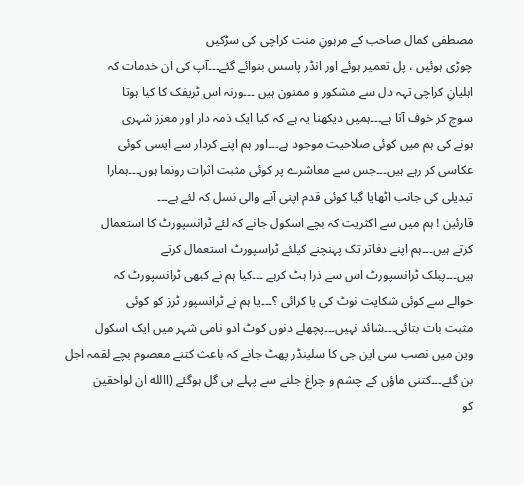مصطفی کمال صاحب کے مرہونِ منت کراچی کی سڑکیں
چوڑی ہوئیں ، پل تعمیر ہوئے اور انڈر پاسس بنوائے گئے۔۔۔آپ کی ان خدمات کہ
اہلیانِ کراچی تہہ دل سے مشکور و ممنون ہیں ۔۔۔ورنہ اس ٹریفک کا کیا ہوتا
سوچ کر خوف آتا ہے۔۔۔ہمیں دیکھنا یہ ہے کہ کیا ایک ذمہ دار اور معزز شہری
ہونے کی ہم میں کوئی صلاحیت موجود ہے۔۔۔اور ہم اپنے کردار سے ایسی کوئی
عکاسی کر رہے ہیں۔۔۔جس سے معاشرے پر کوئی مثبت اثرات رونما ہوں۔۔۔ہمارا
تبدیلی کی جانب اٹھایا گیا کوئی قدم اپنی آنے والی نسل کہ لئے ہے۔۔۔
قارئین ! ہم میں سے اکثریت کہ بچے اسکول جانے کہ لئے ٹرانسپورٹ کا استعمال
کرتے ہیں۔۔۔ہم اپنے دفاتر تک پہنچنے کیلئے ٹراسپورٹ استعمال کرتے
ہیں۔۔۔پبلک ٹرانسپورٹ اس سے ذرا ہٹ کرہے ۔۔۔کیا ہم نے کبھی ٹرانسپورٹ کہ
حوالے سے کوئی شکایت نوٹ کی یا کرائی ؟۔۔۔یا ہم نے ٹرانسپور ٹرز کو کوئی
مثبت بات بتائی۔۔۔شائد نہیں۔۔۔پچھلے دنوں کوٹ ادو نامی شہر میں ایک اسکول
وین میں نصب سی این جی کا سلینڈر پھٹ جانے کہ باعث کتنے معصوم بچے لقمہ اجل
بن گئے۔۔۔کتنی ماؤں کے چشم و چراغ جلنے سے پہلے ہی گل ہوگئے (االله ان لواحقین
کو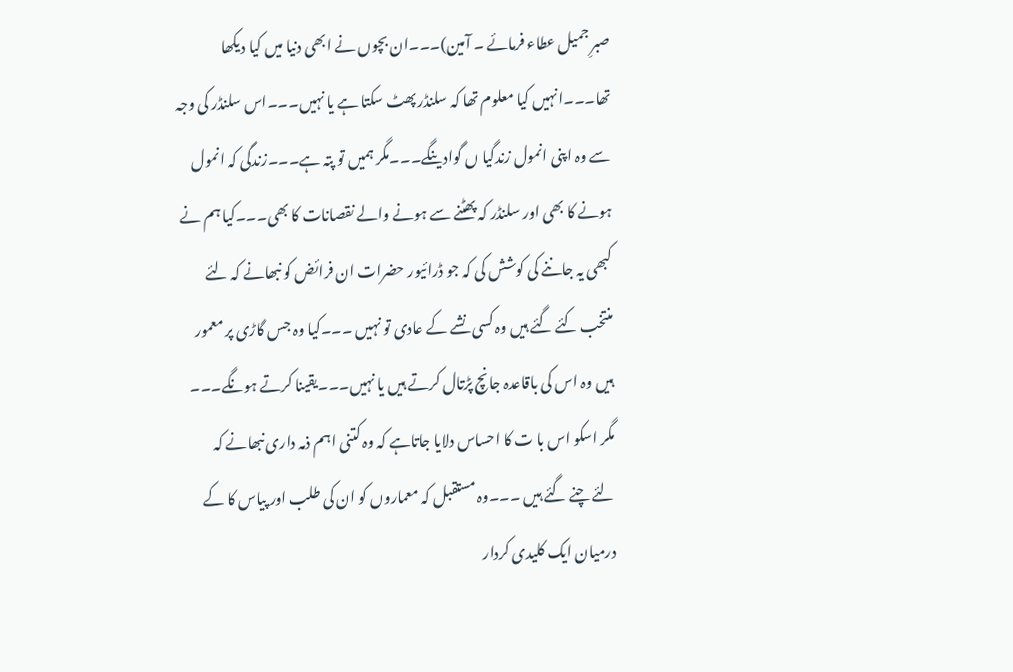صبرِ جمیل عطاء فرمائے ۔ آمین)۔۔۔ان بچوں نے ابھی دنیا میں کیا دیکھا
تھا۔۔۔انہیں کیا معلوم تھا کہ سلنڈر پھٹ سکتا ہے یا نہیں۔۔۔اس سلنڈر کی وجہ
سے وہ اپنی انمول زندگیا ں گوادینگے۔۔۔مگر ہمیں تو پتہ ہے۔۔۔زندگی کہ انمول
ہونے کا بھی اور سلنڈر کہ پھٹنے سے ہونے والے نقصانات کا بھی۔۔۔کیا ہم نے
کبھی یہ جاننے کی کوشش کی کہ جو ڈرائیور حضرات ان فرائض کو نبھانے کہ لئے
منتخب کئے گئے ہیں وہ کسی نشے کے عادی تو نہیں ۔۔۔کیا وہ جس گاڑی پر معمور
ہیں وہ اس کی باقاعدہ جانچ پڑتال کرتے ہیں یا نہیں۔۔۔یقینا کرتے ہونگے۔۔۔
مگر اسکو اس با ت کا احساس دلایا جاتاہے کہ وہ کتنی اہم ذمہ داری نبھانے کہ
لئے چنے گئے ہیں ۔۔۔وہ مستقبل کہ معماروں کو ان کی طلب اور پیاس کا کے
درمیان ایک کلیدی کردار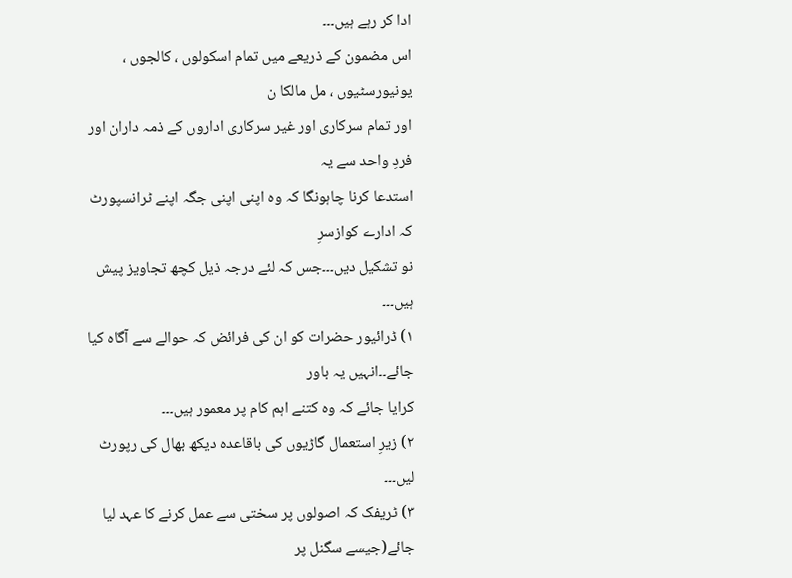ادا کر رہے ہیں۔۔۔
اس مضمون کے ذریعے میں تمام اسکولوں ، کالجوں ، یونیورسٹیوں ، مل مالکا ن
اور تمام سرکاری اور غیر سرکاری اداروں کے ذمہ داران اور فردِ واحد سے یہ
استدعا کرنا چاہونگا کہ وہ اپنی اپنی جگہ اپنے ٹرانسپورٹ کہ ادارے کوازسرِ
نو تشکیل دیں۔۔۔جس کہ لئے درجہ ذیل کچھ تجاویز پیش ہیں۔۔۔
۱) ڈرائیور حضرات کو ان کی فرائض کہ حوالے سے آگاہ کیا جائے۔۔انہیں یہ باور
کرایا جائے کہ وہ کتنے اہم کام پر معمور ہیں۔۔۔
۲) زیرِ استعمال گاڑیوں کی باقاعدہ دیکھ بھال کی رپورٹ لیں۔۔۔
۳) ٹریفک کہ اصولوں پر سختی سے عمل کرنے کا عہد لیا جائے(جیسے سگنل پر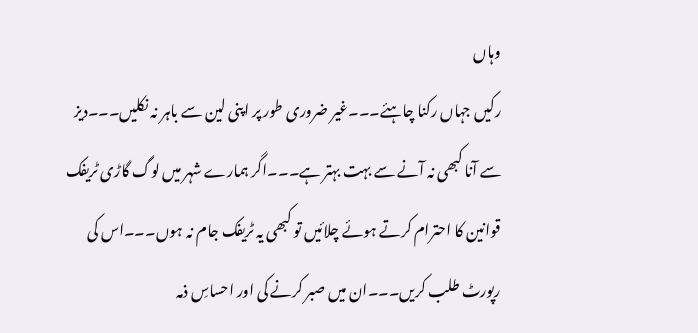وہاں
رکیں جہاں رکنا چاہئے۔۔۔غیر ضروری طور پر اپنی لین سے باہر نہ نکلیں۔۔۔دیز
سے آنا کبھی نہ آنے سے بہت بہتر ہے۔۔۔اگر ہمارے شہر میں لوگ گاڑی ٹریفک
قوانین کا احترام کرتے ہوئے چلائیں تو کبھی یہ ٹریفک جام نہ ہوں۔۔۔اس کی
رپورٹ طلب کریں۔۔۔ان میں صبر کرنے کی اور احساسِ ذمہ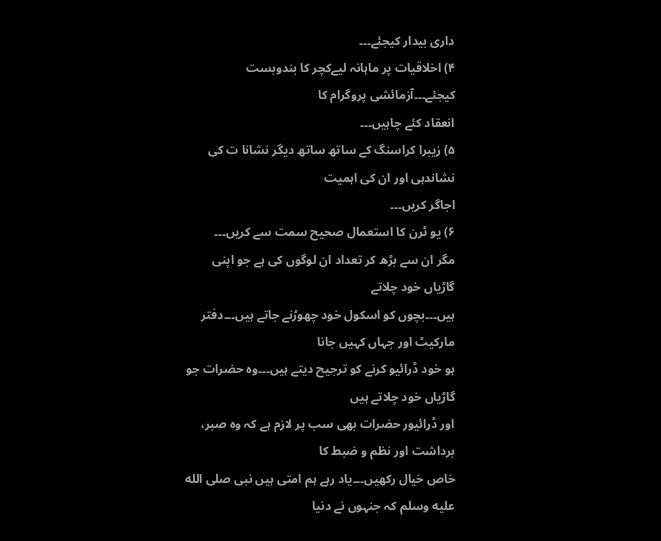داری بیدار کیجئے۔۔۔
۴) اخلاقیات پر ماہانہ لیےکچر کا بندوبست کیجئے۔۔۔آزمائشی پروگرام کا
انعقاد کئے چاہیں۔۔۔
۵) زیبرا کراسنگ کے ساتھ ساتھ دیگر نشانا ت کی نشاندہی اور ان کی اہمیت
اجاگر کریں۔۔۔
۶) یو ٹرن کا استعمال صحیح سمت سے کریں۔۔۔
مگر ان سے بڑھ کر تعداد ان لوگوں کی ہے جو اپنی گاڑیاں خود چلاتے
ہیں۔۔۔بچوں کو اسکول خود چھوڑنے جاتے ہیں۔۔۔دفتر مارکیٹ اور جہاں کہیں جانا
ہو خود ڈرائیو کرنے کو ترجیح دیتے ہیں۔۔۔وہ حضرات جو گاڑیاں خود چلاتے ہیں
اور ڈرائیور حضرات بھی سب پر لازم ہے کہ وہ صبر، برداشت اور نظم و ضبط کا
خاص خیال رکھیں۔۔۔یاد رہے ہم امتی ہیں نبی صلى الله عليه وسلم کہ جنہوں نے دنیا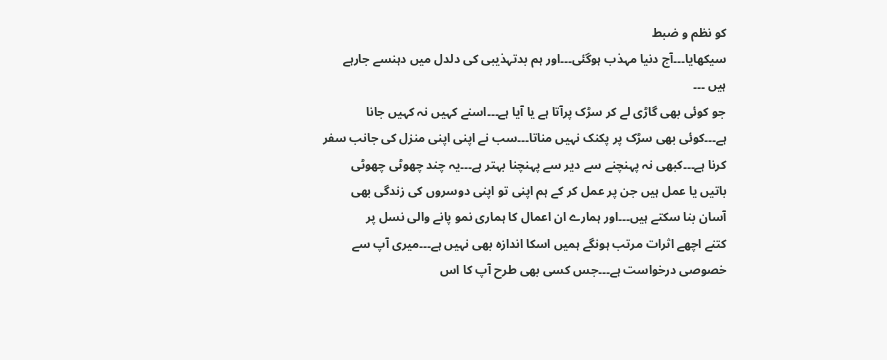کو نظم و ضبط
سیکھایا۔۔۔آج دنیا مہذب ہوگئی۔۔۔اور ہم بدتہذیبی کی دلدل میں دہنسے جارہے
ہیں ۔۔۔
جو کوئی بھی گاڑی لے کر سڑک پرآتا ہے یا آیا ہے۔۔۔اسنے کہیں نہ کہیں جانا
ہے۔۔۔کوئی بھی سڑک پر پکنک نہیں مناتا۔۔۔سب نے اپنی اپنی منزل کی جانب سفر
کرنا ہے۔۔۔کبھی نہ پہنچنے سے دیر سے پہنچنا بہتر ہے۔۔۔یہ چند چھوٹی چھوٹی
باتیں یا عمل ہیں جن پر عمل کر کے ہم اپنی تو اپنی دوسروں کی زندگی بھی
آسان بنا سکتے ہیں۔۔۔اور ہمارے ان اعمال کا ہماری نمو پانے والی نسل پر
کتنے اچھے اثرات مرتب ہونگے ہمیں اسکا اندازہ بھی نہیں ہے۔۔۔میری آپ سے
خصوصی درخواست ہے۔۔۔جس کسی بھی طرح آپ کا اس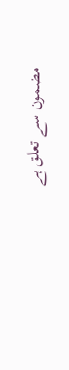مضمون سے تعلق ہے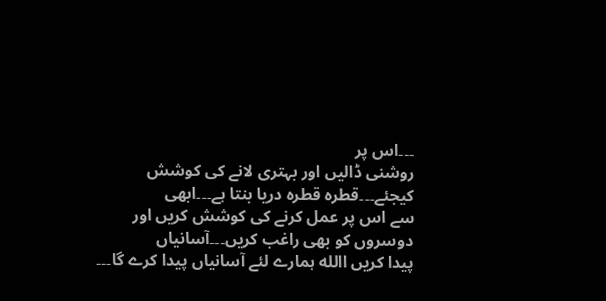۔۔۔اس پر
روشنی ڈالیں اور بہتری لانے کی کوشش کیجئے۔۔۔قطرہ قطرہ دریا بنتا ہے۔۔۔ابھی
سے اس پر عمل کرنے کی کوشش کریں اور دوسروں کو بھی راغب کریں۔۔۔آسانیاں
پیدا کریں االله ہمارے لئے آسانیاں پیدا کرے گا۔۔۔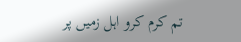تم کرم کرو اہل زمیں پر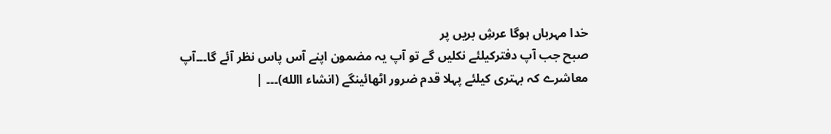خدا مہرباں ہوگا عرشِ بریں پر
صبح جب آپ دفترکیلئے نکلیں گے تو آپ یہ مضمون اپنے آس پاس نظر آئے گا۔۔۔آپ
معاشرے کہ بہتری کیلئے پہلا قدم ضرور اٹھائینگے (انشاء االله)۔۔۔ |